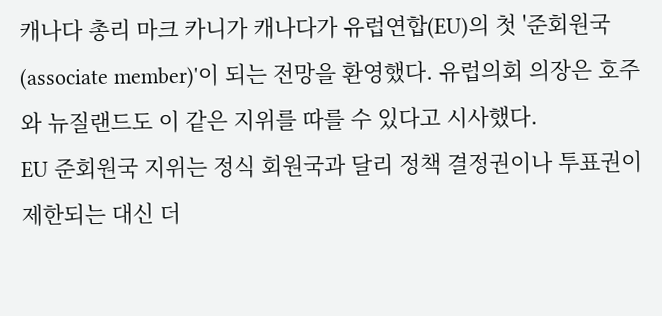캐나다 총리 마크 카니가 캐나다가 유럽연합(EU)의 첫 '준회원국(associate member)'이 되는 전망을 환영했다. 유럽의회 의장은 호주와 뉴질랜드도 이 같은 지위를 따를 수 있다고 시사했다.
EU 준회원국 지위는 정식 회원국과 달리 정책 결정권이나 투표권이 제한되는 대신 더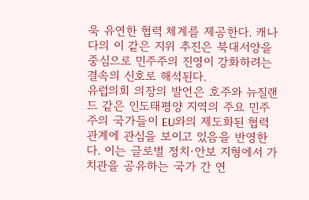욱 유연한 협력 체계를 제공한다. 캐나다의 이 같은 지위 추진은 북대서양을 중심으로 민주주의 진영이 강화하려는 결속의 신호로 해석된다.
유럽의회 의장의 발언은 호주와 뉴질랜드 같은 인도태평양 지역의 주요 민주주의 국가들이 EU와의 제도화된 협력 관계에 관심을 보이고 있음을 반영한다. 이는 글로벌 정치·안보 지형에서 가치관을 공유하는 국가 간 연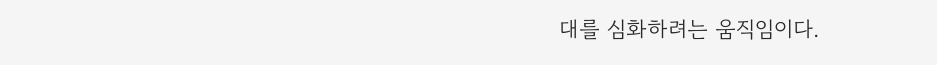대를 심화하려는 움직임이다.